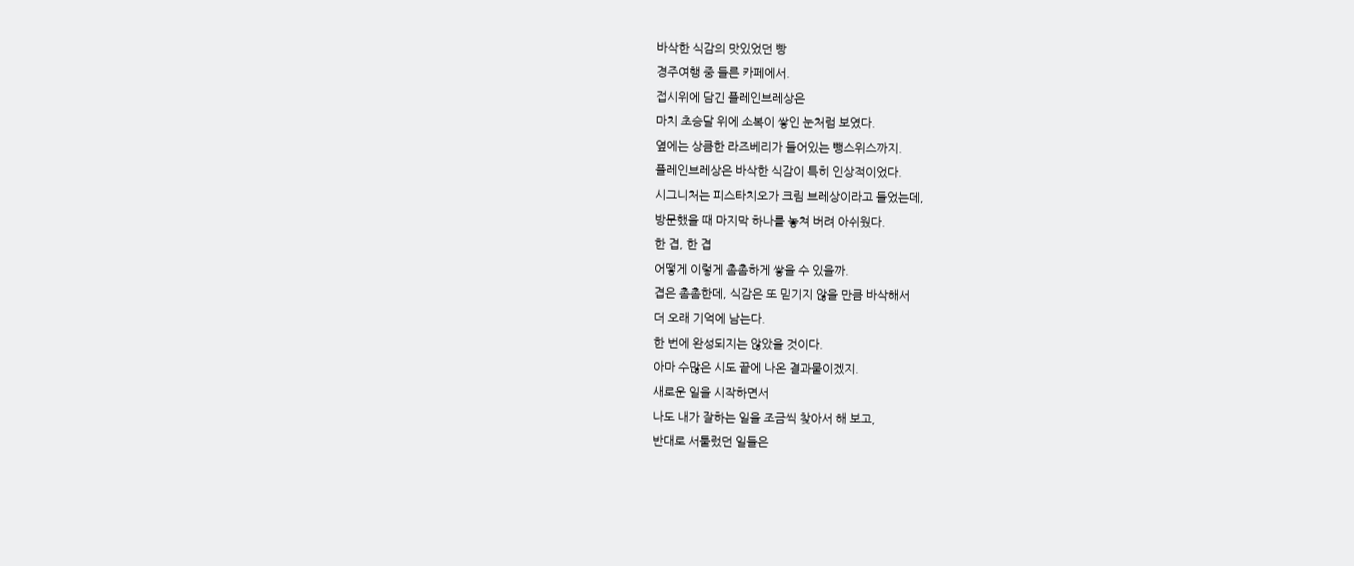바삭한 식감의 맛있었던 빵
경주여행 중 들른 카페에서.
접시위에 담긴 플레인브레상은
마치 초승달 위에 소복이 쌓인 눈처럼 보였다.
옆에는 상큼한 라즈베리가 들어있는 뺑스위스까지.
플레인브레상은 바삭한 식감이 특히 인상적이었다.
시그니처는 피스타치오가 크림 브레상이라고 들었는데,
방문했을 때 마지막 하나를 놓쳐 버려 아쉬웠다.
한 겹, 한 겹
어떻게 이렇게 촘촘하게 쌓을 수 있을까.
겹은 촘촘한데, 식감은 또 믿기지 않을 만큼 바삭해서
더 오래 기억에 남는다.
한 번에 완성되지는 않았을 것이다.
아마 수많은 시도 끝에 나온 결과물이겠지.
새로운 일을 시작하면서
나도 내가 잘하는 일을 조금씩 찾아서 해 보고,
반대로 서툴렀던 일들은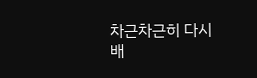차근차근히 다시 배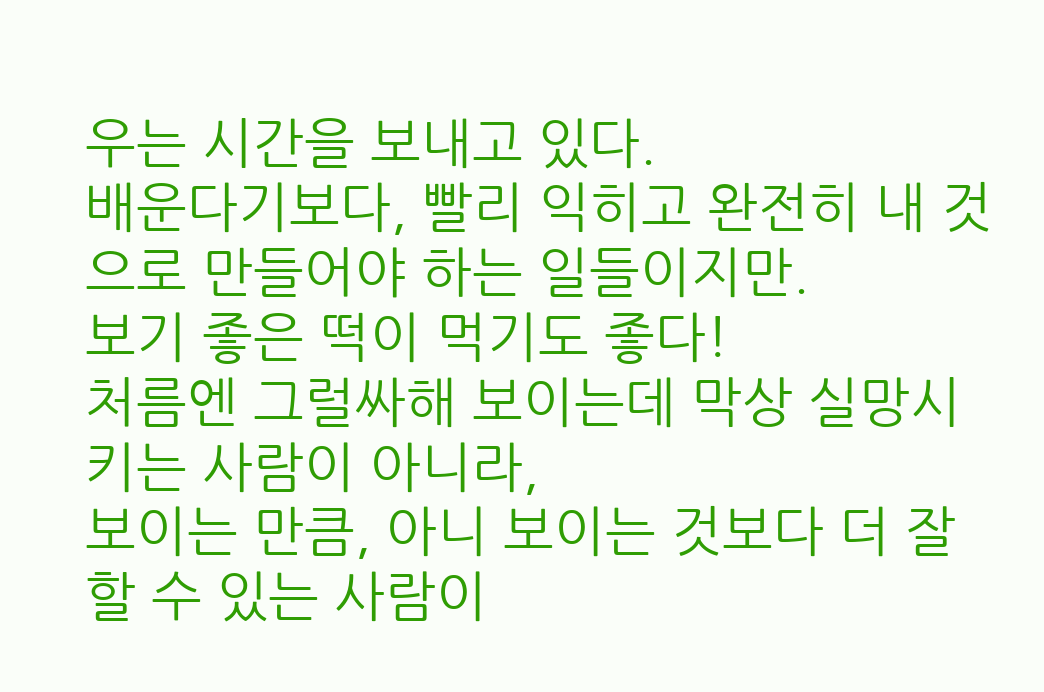우는 시간을 보내고 있다.
배운다기보다, 빨리 익히고 완전히 내 것으로 만들어야 하는 일들이지만.
보기 좋은 떡이 먹기도 좋다!
처름엔 그럴싸해 보이는데 막상 실망시키는 사람이 아니라,
보이는 만큼, 아니 보이는 것보다 더 잘할 수 있는 사람이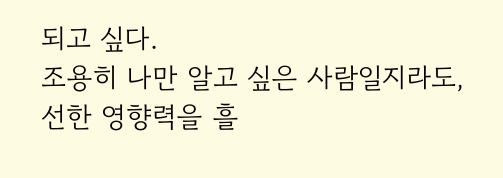되고 싶다.
조용히 나만 알고 싶은 사람일지라도,
선한 영향력을 흘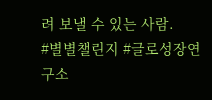려 보낼 수 있는 사람.
#별별챌린지 #글로성장연구소